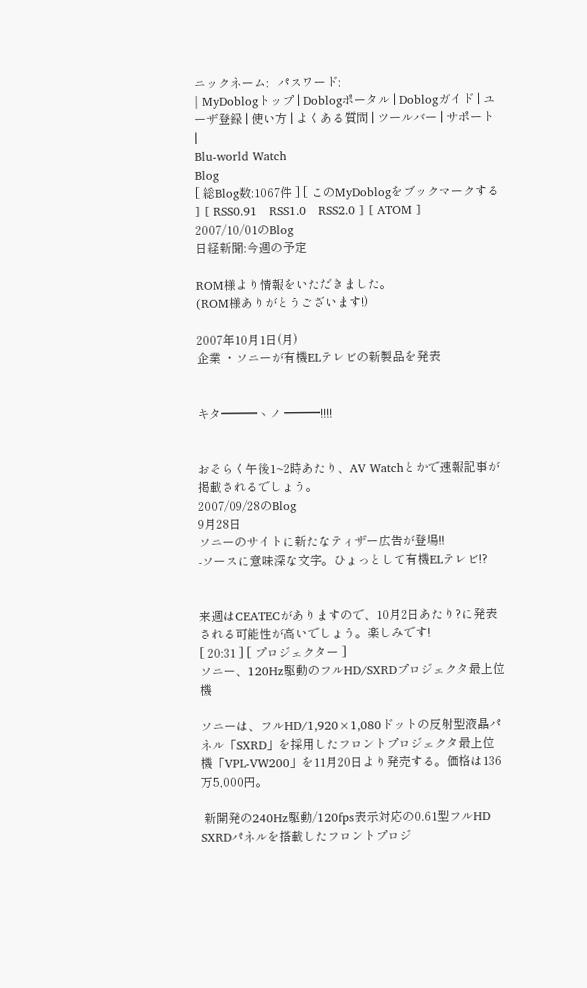ニックネーム:   パスワード:
| MyDoblogトップ | Doblogポータル | Doblogガイド | ユーザ登録 | 使い方 | よくある質問 | ツールバー | サポート |
Blu-world Watch
Blog
[ 総Blog数:1067件 ] [ このMyDoblogをブックマークする ] [ RSS0.91   RSS1.0   RSS2.0 ] [ ATOM ]
2007/10/01のBlog
日経新聞:今週の予定

ROM様より情報をいただきました。
(ROM様ありがとうございます!)

2007年10月1日(月)
企業 ・ソニーが有機ELテレビの新製品を発表


キタ━━━ヽノ ━━━!!!!


おそらく午後1~2時あたり、AV Watchとかで速報記事が掲載されるでしょう。
2007/09/28のBlog
9月28日
ソニーのサイトに新たなティザー広告が登場!!
-ソースに意味深な文字。ひょっとして有機ELテレビ!?


来週はCEATECがありますので、10月2日あたり?に発表される可能性が高いでしょう。楽しみです!
[ 20:31 ] [ プロジェクター ]
ソニー、120Hz駆動のフルHD/SXRDプロジェクタ最上位機

ソニーは、フルHD/1,920×1,080ドットの反射型液晶パネル「SXRD」を採用したフロントプロジェクタ最上位機「VPL-VW200」を11月20日より発売する。価格は136万5,000円。

 新開発の240Hz駆動/120fps表示対応の0.61型フルHD SXRDパネルを搭載したフロントプロジ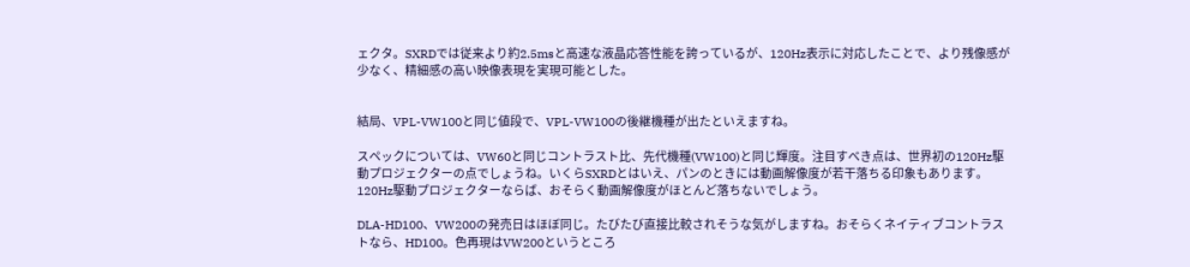ェクタ。SXRDでは従来より約2.5msと高速な液晶応答性能を誇っているが、120Hz表示に対応したことで、より残像感が少なく、精細感の高い映像表現を実現可能とした。


結局、VPL-VW100と同じ値段で、VPL-VW100の後継機種が出たといえますね。

スペックについては、VW60と同じコントラスト比、先代機種(VW100)と同じ輝度。注目すべき点は、世界初の120Hz駆動プロジェクターの点でしょうね。いくらSXRDとはいえ、パンのときには動画解像度が若干落ちる印象もあります。120Hz駆動プロジェクターならば、おそらく動画解像度がほとんど落ちないでしょう。

DLA-HD100、VW200の発売日はほぼ同じ。たびたび直接比較されそうな気がしますね。おそらくネイティブコントラストなら、HD100。色再現はVW200というところ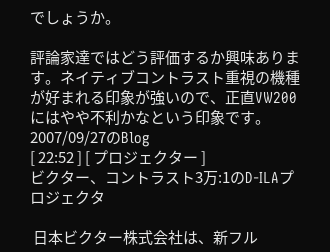でしょうか。

評論家達ではどう評価するか興味あります。ネイティブコントラスト重視の機種が好まれる印象が強いので、正直VW200にはやや不利かなという印象です。
2007/09/27のBlog
[ 22:52 ] [ プロジェクター ]
ビクター、コントラスト3万:1のD-ILAプロジェクタ

 日本ビクター株式会社は、新フル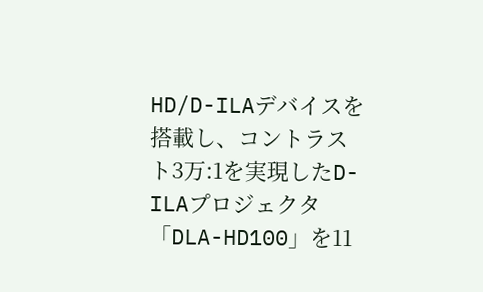HD/D-ILAデバイスを搭載し、コントラスト3万:1を実現したD-ILAプロジェクタ「DLA-HD100」を11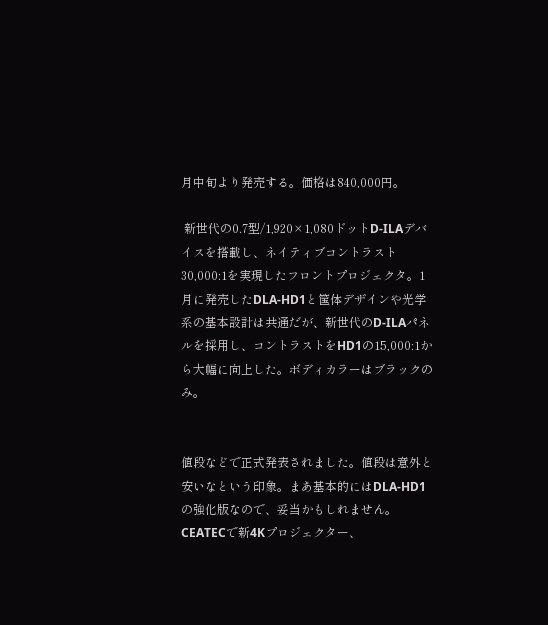月中旬より発売する。価格は840,000円。

 新世代の0.7型/1,920×1,080ドットD-ILAデバイスを搭載し、ネイティブコントラスト30,000:1を実現したフロントプロジェクタ。1月に発売したDLA-HD1と筺体デザインや光学系の基本設計は共通だが、新世代のD-ILAパネルを採用し、コントラストをHD1の15,000:1から大幅に向上した。ボディカラーはブラックのみ。


値段などで正式発表されました。値段は意外と安いなという印象。まあ基本的にはDLA-HD1の強化版なので、妥当かもしれません。CEATECで新4Kプロジェクター、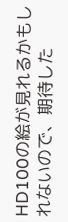HD100の絵が見れるかもしれないので、期待した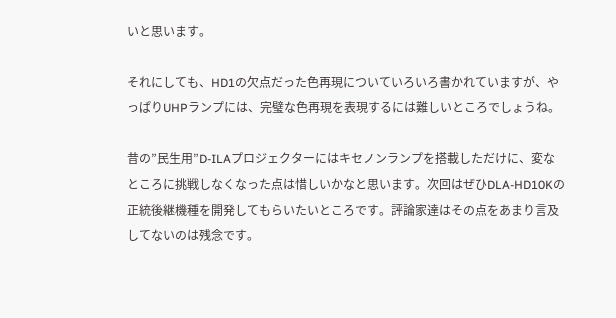いと思います。

それにしても、HD1の欠点だった色再現についていろいろ書かれていますが、やっぱりUHPランプには、完璧な色再現を表現するには難しいところでしょうね。

昔の”民生用”D-ILAプロジェクターにはキセノンランプを搭載しただけに、変なところに挑戦しなくなった点は惜しいかなと思います。次回はぜひDLA-HD10Kの正統後継機種を開発してもらいたいところです。評論家達はその点をあまり言及してないのは残念です。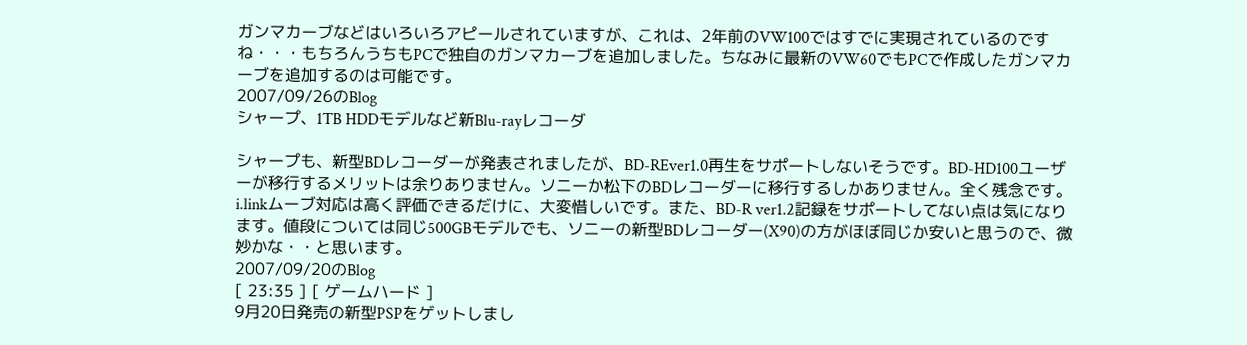ガンマカーブなどはいろいろアピールされていますが、これは、2年前のVW100ではすでに実現されているのですね・・・もちろんうちもPCで独自のガンマカーブを追加しました。ちなみに最新のVW60でもPCで作成したガンマカーブを追加するのは可能です。
2007/09/26のBlog
シャープ、1TB HDDモデルなど新Blu-rayレコーダ

シャープも、新型BDレコーダーが発表されましたが、BD-REver1.0再生をサポートしないそうです。BD-HD100ユーザーが移行するメリットは余りありません。ソニーか松下のBDレコーダーに移行するしかありません。全く残念です。i.linkムーブ対応は高く評価できるだけに、大変惜しいです。また、BD-R ver1.2記録をサポートしてない点は気になります。値段については同じ500GBモデルでも、ソニーの新型BDレコーダー(X90)の方がほぼ同じか安いと思うので、微妙かな・・と思います。
2007/09/20のBlog
[ 23:35 ] [ ゲームハード ]
9月20日発売の新型PSPをゲットしまし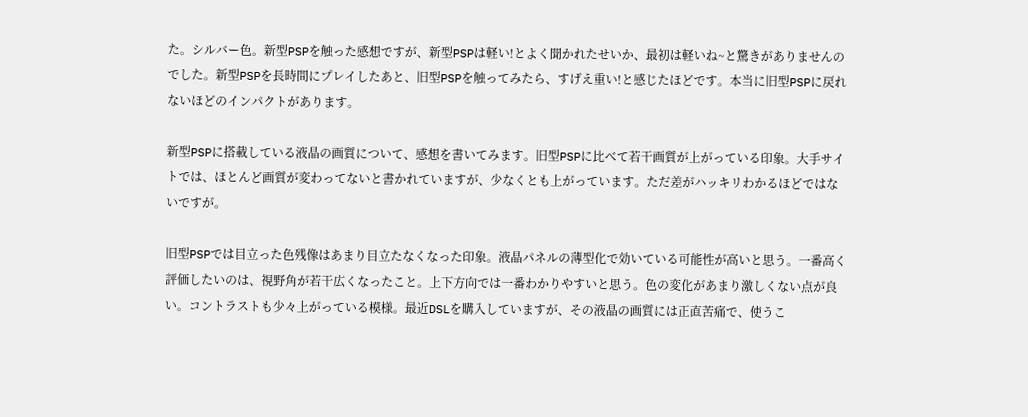た。シルバー色。新型PSPを触った感想ですが、新型PSPは軽い!とよく聞かれたせいか、最初は軽いね~と驚きがありませんのでした。新型PSPを長時間にプレイしたあと、旧型PSPを触ってみたら、すげえ重い!と感じたほどです。本当に旧型PSPに戻れないほどのインパクトがあります。

新型PSPに搭載している液晶の画質について、感想を書いてみます。旧型PSPに比べて若干画質が上がっている印象。大手サイトでは、ほとんど画質が変わってないと書かれていますが、少なくとも上がっています。ただ差がハッキリわかるほどではないですが。

旧型PSPでは目立った色残像はあまり目立たなくなった印象。液晶パネルの薄型化で効いている可能性が高いと思う。一番高く評価したいのは、視野角が若干広くなったこと。上下方向では一番わかりやすいと思う。色の変化があまり激しくない点が良い。コントラストも少々上がっている模様。最近DSLを購入していますが、その液晶の画質には正直苦痛で、使うこ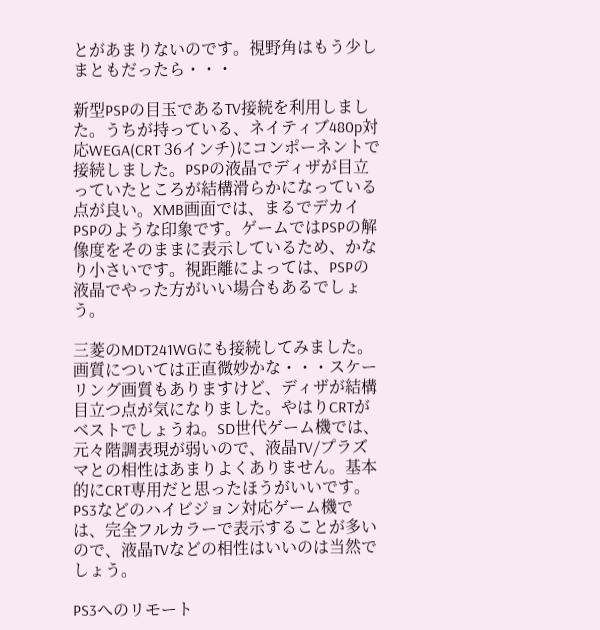とがあまりないのです。視野角はもう少しまともだったら・・・

新型PSPの目玉であるTV接続を利用しました。うちが持っている、ネイティブ480p対応WEGA(CRT 36インチ)にコンポーネントで接続しました。PSPの液晶でディザが目立っていたところが結構滑らかになっている点が良い。XMB画面では、まるでデカイPSPのような印象です。ゲームではPSPの解像度をそのままに表示しているため、かなり小さいです。視距離によっては、PSPの液晶でやった方がいい場合もあるでしょう。

三菱のMDT241WGにも接続してみました。画質については正直微妙かな・・・スケーリング画質もありますけど、ディザが結構目立つ点が気になりました。やはりCRTがベストでしょうね。SD世代ゲーム機では、元々階調表現が弱いので、液晶TV/プラズマとの相性はあまりよくありません。基本的にCRT専用だと思ったほうがいいです。PS3などのハイビジョン対応ゲーム機では、完全フルカラーで表示することが多いので、液晶TVなどの相性はいいのは当然でしょう。

PS3へのリモート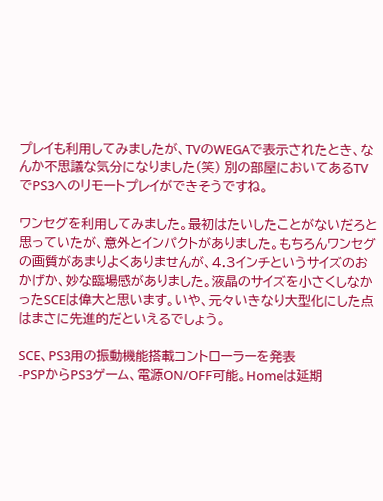プレイも利用してみましたが、TVのWEGAで表示されたとき、なんか不思議な気分になりました(笑) 別の部屋においてあるTVでPS3へのリモートプレイができそうですね。

ワンセグを利用してみました。最初はたいしたことがないだろと思っていたが、意外とインパクトがありました。もちろんワンセグの画質があまりよくありませんが、4.3インチというサイズのおかげか、妙な臨場感がありました。液晶のサイズを小さくしなかったSCEは偉大と思います。いや、元々いきなり大型化にした点はまさに先進的だといえるでしょう。

SCE、PS3用の振動機能搭載コントローラーを発表
-PSPからPS3ゲーム、電源ON/OFF可能。Homeは延期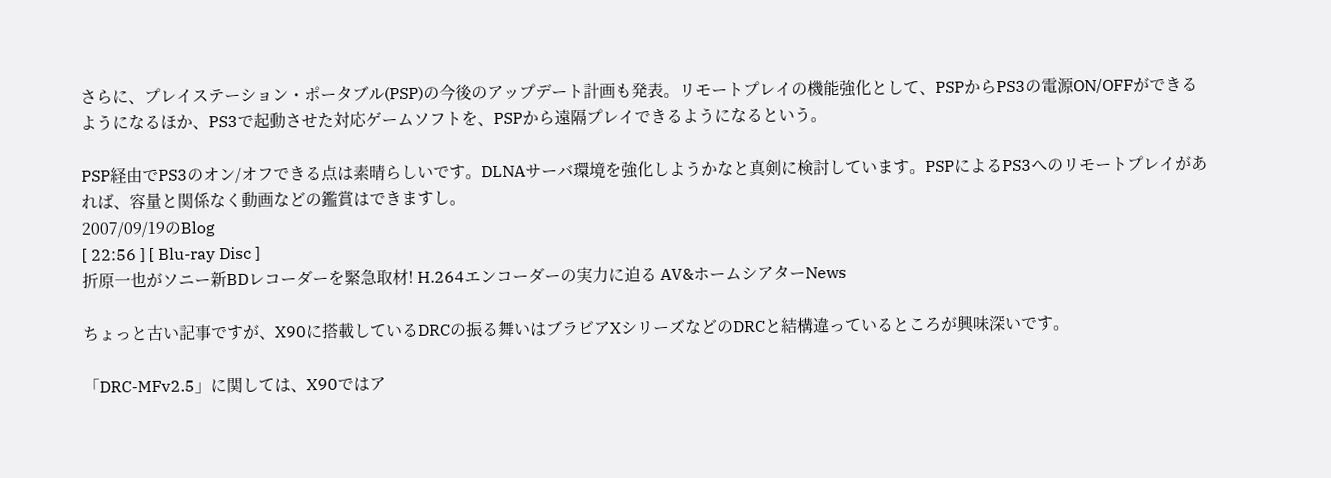さらに、プレイステーション・ポータブル(PSP)の今後のアップデート計画も発表。リモートプレイの機能強化として、PSPからPS3の電源ON/OFFができるようになるほか、PS3で起動させた対応ゲームソフトを、PSPから遠隔プレイできるようになるという。

PSP経由でPS3のオン/オフできる点は素晴らしいです。DLNAサーバ環境を強化しようかなと真剣に検討しています。PSPによるPS3へのリモートプレイがあれば、容量と関係なく動画などの鑑賞はできますし。
2007/09/19のBlog
[ 22:56 ] [ Blu-ray Disc ]
折原一也がソニー新BDレコーダーを緊急取材! H.264エンコーダーの実力に迫る AV&ホームシアターNews

ちょっと古い記事ですが、X90に搭載しているDRCの振る舞いはブラビアXシリーズなどのDRCと結構違っているところが興味深いです。

「DRC-MFv2.5」に関しては、X90ではア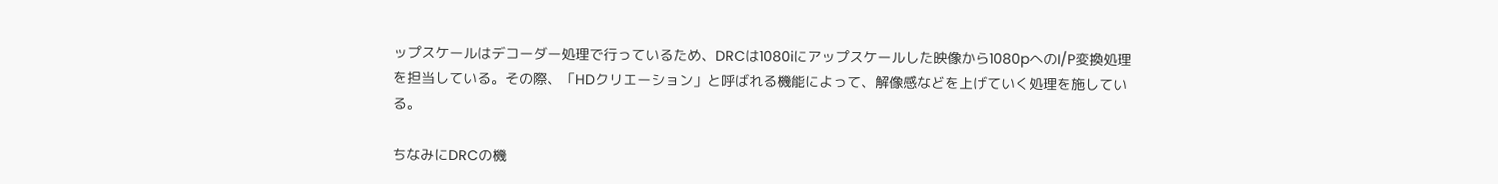ップスケールはデコーダー処理で行っているため、DRCは1080iにアップスケールした映像から1080pへのI/P変換処理を担当している。その際、「HDクリエーション」と呼ばれる機能によって、解像感などを上げていく処理を施している。

ちなみにDRCの機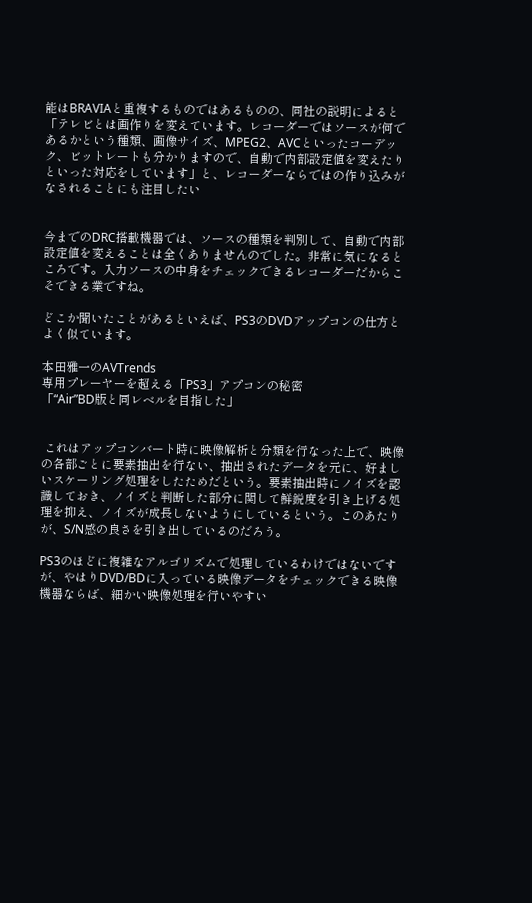能はBRAVIAと重複するものではあるものの、同社の説明によると「テレビとは画作りを変えています。レコーダーではソースが何であるかという種類、画像サイズ、MPEG2、AVCといったコーデック、ビットレートも分かりますので、自動で内部設定値を変えたりといった対応をしています」と、レコーダーならではの作り込みがなされることにも注目したい


今までのDRC搭載機器では、ソースの種類を判別して、自動で内部設定値を変えることは全くありませんのでした。非常に気になるところです。入力ソースの中身をチェックできるレコーダーだからこそできる業ですね。

どこか聞いたことがあるといえば、PS3のDVDアップコンの仕方とよく似ています。

本田雅一のAVTrends
専用プレーヤーを超える「PS3」アプコンの秘密
「“Air”BD版と同レベルを目指した」


 これはアップコンバート時に映像解析と分類を行なった上で、映像の各部ごとに要素抽出を行ない、抽出されたデータを元に、好ましいスケーリング処理をしたためだという。要素抽出時にノイズを認識しておき、ノイズと判断した部分に関して鮮鋭度を引き上げる処理を抑え、ノイズが成長しないようにしているという。このあたりが、S/N感の良さを引き出しているのだろう。

PS3のほどに複雑なアルゴリズムで処理しているわけではないですが、やはりDVD/BDに入っている映像データをチェックできる映像機器ならば、細かい映像処理を行いやすい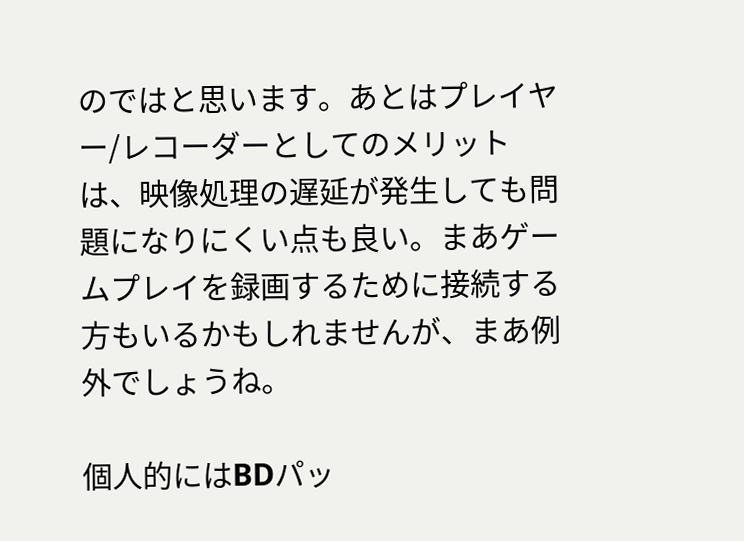のではと思います。あとはプレイヤー/レコーダーとしてのメリットは、映像処理の遅延が発生しても問題になりにくい点も良い。まあゲームプレイを録画するために接続する方もいるかもしれませんが、まあ例外でしょうね。

個人的にはBDパッ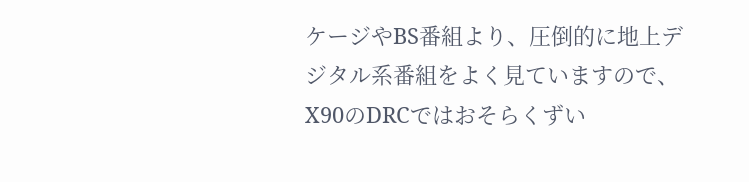ケージやBS番組より、圧倒的に地上デジタル系番組をよく見ていますので、X90のDRCではおそらくずい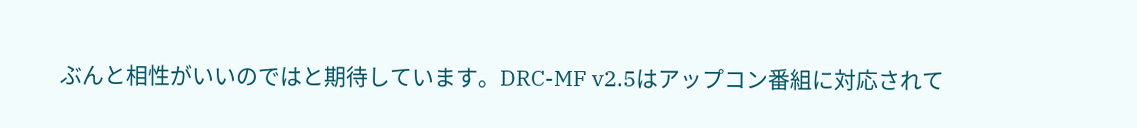ぶんと相性がいいのではと期待しています。DRC-MF v2.5はアップコン番組に対応されて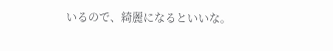いるので、綺麗になるといいな。